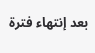بعد إنتهاء فترة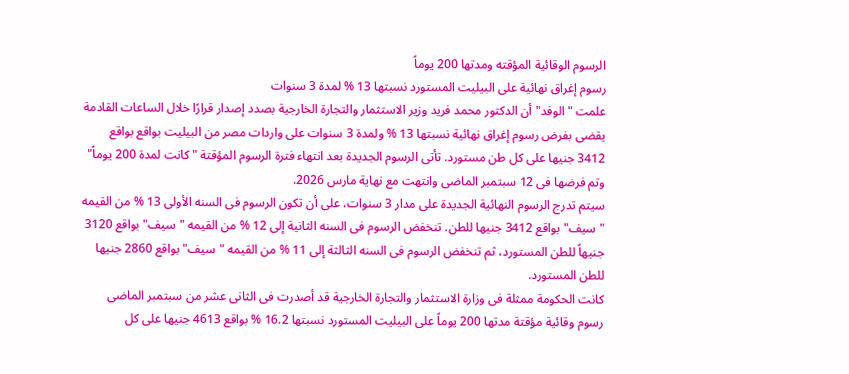الرسوم الوقائية المؤقته ومدتها 200 يوماً
رسوم إغراق نهائية على البيليت المستورد نسبتها 13 % لمدة 3 سنوات
علمت "الوفد" أن الدكتور محمد فريد وزير الاستثمار والتجارة الخارجية بصدد إصدار قرارًا خلال الساعات القادمة يقضى بفرض رسوم إغراق نهائية نسبتها 13 % ولمدة 3 سنوات على واردات مصر من البيليت بواقع بواقع 3412 جنيها على كل طن مستورد. تأتى الرسوم الجديدة بعد انتهاء فترة الرسوم المؤقتة "كانت لمدة 200 يوماً" وتم فرضها فى 12 سبتمبر الماضى وانتهت مع نهاية مارس 2026.
سيتم تدرج الرسوم النهائية الجديدة على مدار 3 سنوات، على أن تكون الرسوم فى السنه الأولى 13 % من القيمه "سيف" بواقع 3412 جنيها للطن. تنخفض الرسوم فى السنه الثانية إلى 12 % من القيمه "سيف" بواقع 3120 جنيهاً للطن المستورد، ثم تنخفض الرسوم فى السنه الثالثة إلى 11 % من القيمه "سيف" بواقع 2860 جنيها للطن المستورد.
كانت الحكومة ممثلة فى وزارة الاستثمار والتجارة الخارجية قد أصدرت فى الثانى عشر من سبتمبر الماضى رسوم وقائية مؤقتة مدتها 200 يوماً على البيليت المستورد نسبتها 16.2 % بواقع 4613 جنيها على كل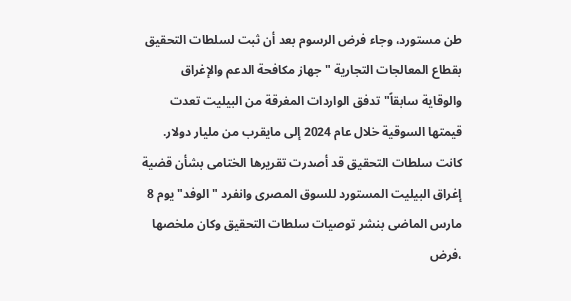طن مستورد، وجاء فرض الرسوم بعد أن ثبت لسلطات التحقيق بقطاع المعالجات التجارية "جهاز مكافحة الدعم والإغراق والوقاية سابقاً" تدفق الواردات المغرقة من البيليت تعدت قيمتها السوقية خلال عام 2024 إلى مايقرب من مليار دولار.
كانت سلطات التحقيق قد أصدرت تقريرها الختامى بشأن قضية إغراق البيليت المستورد للسوق المصرى وانفرد "الوفد" يوم 8 مارس الماضى بنشر توصيات سلطات التحقيق وكان ملخصها ،فرض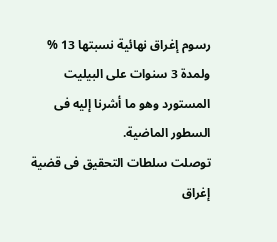رسوم إغراق نهائية نسبتها 13 % ولمدة 3 سنوات على البيليت المستورد وهو ما أشرنا إليه فى السطور الماضية.
توصلت سلطات التحقيق فى قضية إغراق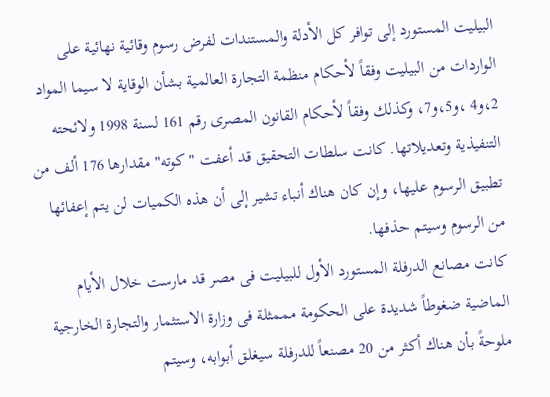البيليت المستورد إلى توافر كل الأدلة والمستندات لفرض رسوم وقائية نهائية على الواردات من البيليت وفقاً لأحكام منظمة التجارة العالمية بشأن الوقاية لا سيما المواد 2،و4 ،و5،و7، وكذلك وفقاً لأحكام القانون المصرى رقم 161 لسنة 1998 ولائحته التنفيذية وتعديلاتها. كانت سلطات التحقيق قد أعفت "كوته" مقدارها 176 ألف من تطبيق الرسوم عليها، وإن كان هناك أنباء تشير إلى أن هذه الكميات لن يتم إعفائها من الرسوم وسيتم حذفها.
كانت مصانع الدرفلة المستورد الأول للبيليت فى مصر قد مارست خلال الأيام الماضية ضغوطاً شديدة على الحكومة مممثلة فى وزارة الاستثمار والتجارة الخارجية ملوحةً بأن هناك أكثر من 20 مصنعاً للدرفلة سيغلق أبوابه، وسيتم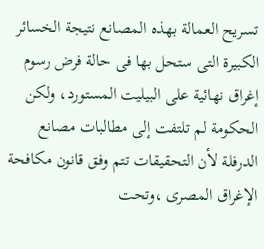تسريح العمالة بهذه المصانع نتيجة الخسائر الكبيرة التى ستحل بها فى حالة فرض رسوم إغراق نهائية على البيليت المستورد، ولكن الحكومة لم تلتفت إلى مطالبات مصانع الدرفلة لأن التحقيقات تتم وفق قانون مكافحة الإغراق المصرى ،وتحت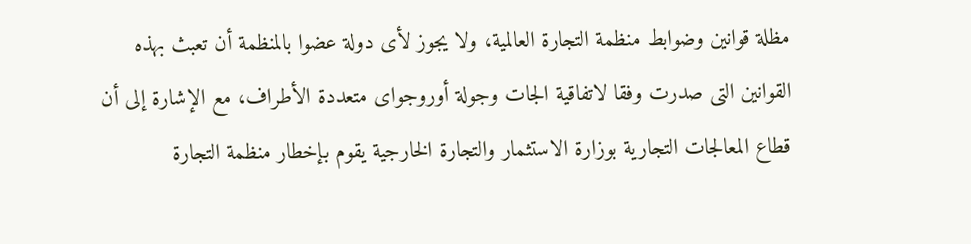مظلة قوانين وضوابط منظمة التجارة العالمية، ولا يجوز لأى دولة عضوا بالمنظمة أن تعبث بهذه القوانين التى صدرت وفقا لاتفاقية الجات وجولة أوروجواى متعددة الأطراف، مع الإشارة إلى أن قطاع المعالجات التجارية بوزارة الاستثمار والتجارة الخارجية يقوم بإخطار منظمة التجارة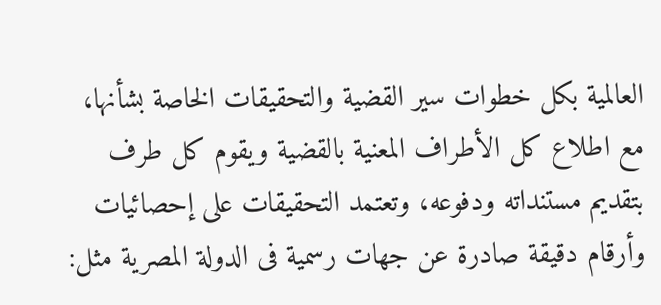العالمية بكل خطوات سير القضية والتحقيقات الخاصة بشأنها، مع اطلاع كل الأطراف المعنية بالقضية ويقوم كل طرف بتقديم مستنداته ودفوعه، وتعتمد التحقيقات على إحصائيات وأرقام دقيقة صادرة عن جهات رسمية فى الدولة المصرية مثل: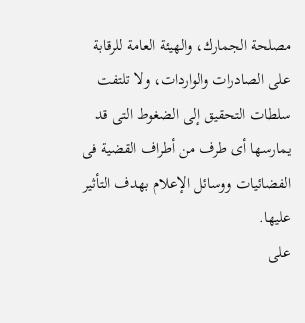مصلحة الجمارك، والهيئة العامة للرقابة على الصادرات والواردات، ولا تلتفت سلطات التحقيق إلى الضغوط التى قد يمارسها أى طرف من أطراف القضية فى الفضائيات ووسائل الإعلام بهدف التأثير عليها.
على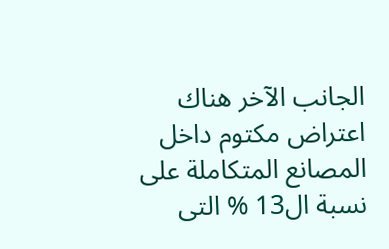الجانب الآخر هناك اعتراض مكتوم داخل المصانع المتكاملة على نسبة ال13 % التى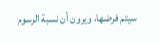سيتم فرضها، ويرون أن نسبة الرسوم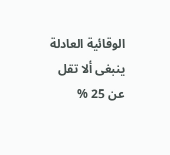الوقائية العادلة ينبغى ألا تقل عن 25 %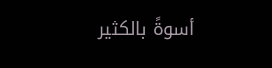أسوةً بالكثير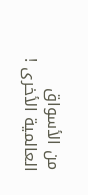من الأسواق العالمية الأخرى !